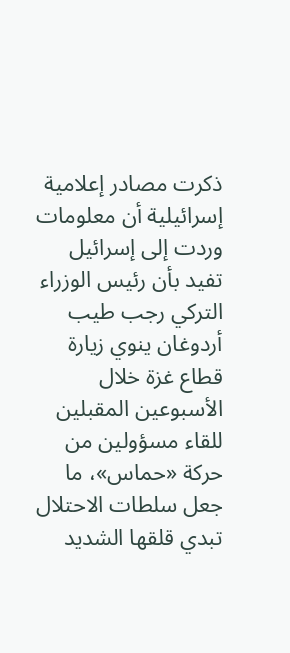ذكرت مصادر إعلامية إسرائيلية أن معلومات وردت إلى إسرائيل تفيد بأن رئيس الوزراء التركي رجب طيب أردوغان ينوي زيارة قطاع غزة خلال الأسبوعين المقبلين للقاء مسؤولين من حركة «حماس»، ما جعل سلطات الاحتلال تبدي قلقها الشديد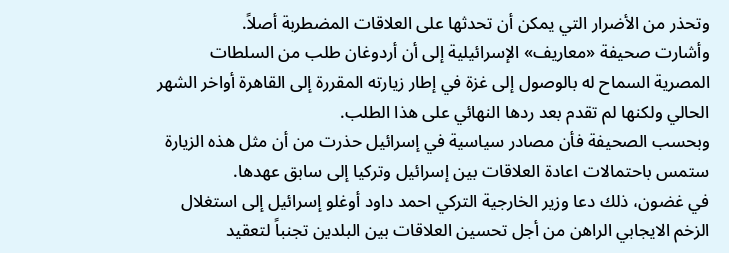وتحذر من الأضرار التي يمكن أن تحدثها على العلاقات المضطربة أصلاً.
وأشارت صحيفة «معاريف» الإسرائيلية إلى أن أردوغان طلب من السلطات المصرية السماح له بالوصول إلى غزة في إطار زيارته المقررة إلى القاهرة أواخر الشهر الحالي ولكنها لم تقدم بعد ردها النهائي على هذا الطلب.
وبحسب الصحيفة فأن مصادر سياسية في إسرائيل حذرت من أن مثل هذه الزيارة ستمس باحتمالات اعادة العلاقات بين إسرائيل وتركيا إلى سابق عهدها.
في غضون، ذلك دعا وزير الخارجية التركي احمد داود أوغلو إسرائيل إلى استغلال الزخم الايجابي الراهن من أجل تحسين العلاقات بين البلدين تجنباً لتعقيد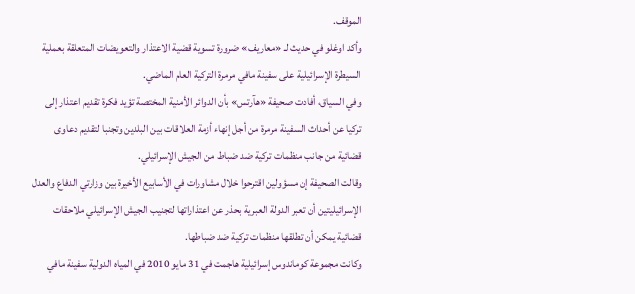الموقف.
وأكد اوغلو في حديث لـ «معاريف» ضرورة تسوية قضية الاعتذار والتعويضات المتعلقة بعملية السيطرة الإسرائيلية على سفينة مافي مرمرة التركية العام الماضي.
وفي السياق، أفادت صحيفة «هآرتس» بأن الدوائر الأمنية المختصة تؤيد فكرة تقديم اعتذار إلى تركيا عن أحداث السفينة مرمرة من أجل إنهاء أزمة العلاقات بين البلدين وتجنبا لتقديم دعاوى قضائية من جانب منظمات تركية ضد ضباط من الجيش الإسرائيلي.
وقالت الصحيفة إن مسؤولين اقترحوا خلال مشاورات في الأسابيع الأخيرة بين وزارتي الدفاع والعدل الإسرائيليتين أن تعبر الدولة العبرية بحذر عن اعتذاراتها لتجنيب الجيش الإسرائيلي ملاحقات قضائية يمكن أن تطلقها منظمات تركية ضد ضباطها.
وكانت مجموعة كوماندوس إسرائيلية هاجمت في 31 مايو 2010 في المياه الدولية سفينة مافي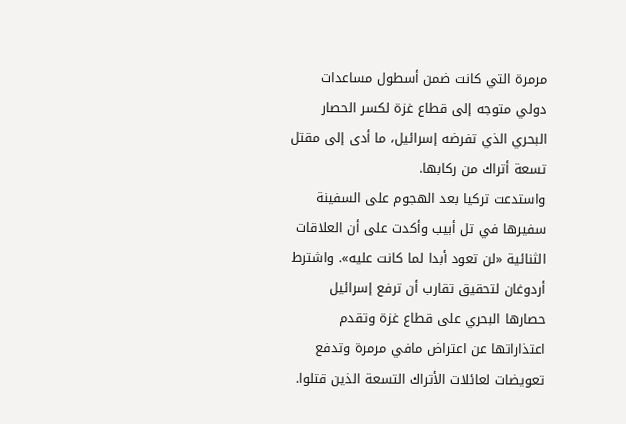مرمرة التي كانت ضمن أسطول مساعدات دولي متوجه إلى قطاع غزة لكسر الحصار البحري الذي تفرضه إسرائيل، ما أدى إلى مقتل تسعة أتراك من ركابها.
واستدعت تركيا بعد الهجوم على السفينة سفيرها في تل أبيب وأكدت على أن العلاقات الثنائية «لن تعود أبدا لما كانت عليه». واشترط أردوغان لتحقيق تقارب أن ترفع إسرائيل حصارها البحري على قطاع غزة وتقدم اعتذاراتها عن اعتراض مافي مرمرة وتدفع تعويضات لعائلات الأتراك التسعة الذين قتلوا.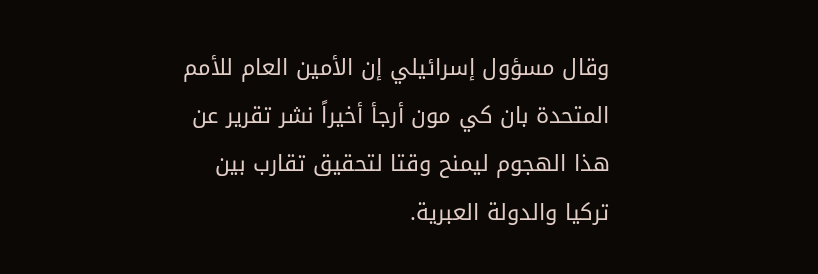وقال مسؤول إسرائيلي إن الأمين العام للأمم المتحدة بان كي مون أرجأ أخيراً نشر تقرير عن هذا الهجوم ليمنح وقتا لتحقيق تقارب بين تركيا والدولة العبرية.